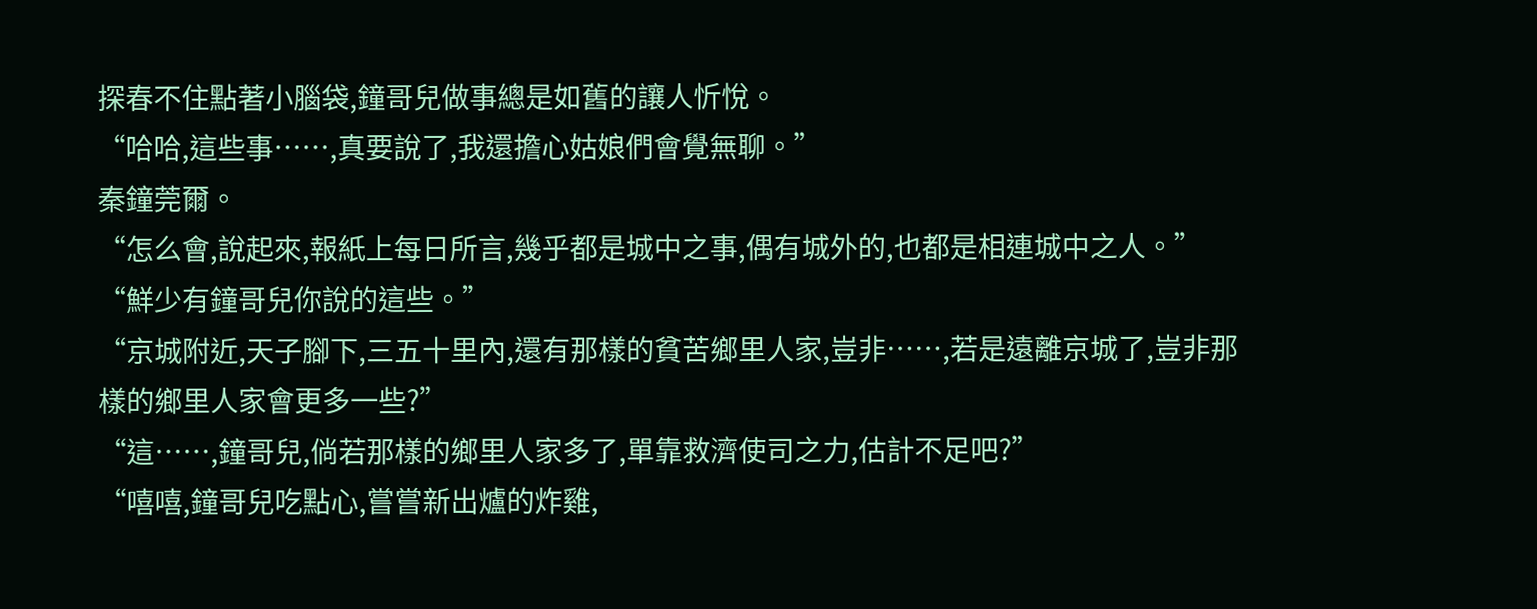探春不住點著小腦袋,鐘哥兒做事總是如舊的讓人忻悅。
“哈哈,這些事……,真要說了,我還擔心姑娘們會覺無聊。”
秦鐘莞爾。
“怎么會,說起來,報紙上每日所言,幾乎都是城中之事,偶有城外的,也都是相連城中之人。”
“鮮少有鐘哥兒你說的這些。”
“京城附近,天子腳下,三五十里內,還有那樣的貧苦鄉里人家,豈非……,若是遠離京城了,豈非那樣的鄉里人家會更多一些?”
“這……,鐘哥兒,倘若那樣的鄉里人家多了,單靠救濟使司之力,估計不足吧?”
“嘻嘻,鐘哥兒吃點心,嘗嘗新出爐的炸雞,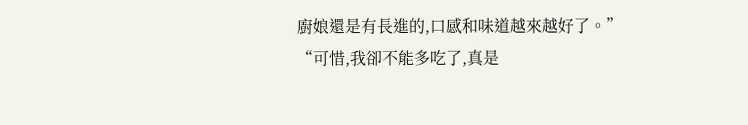廚娘還是有長進的,口感和味道越來越好了。”
“可惜,我卻不能多吃了,真是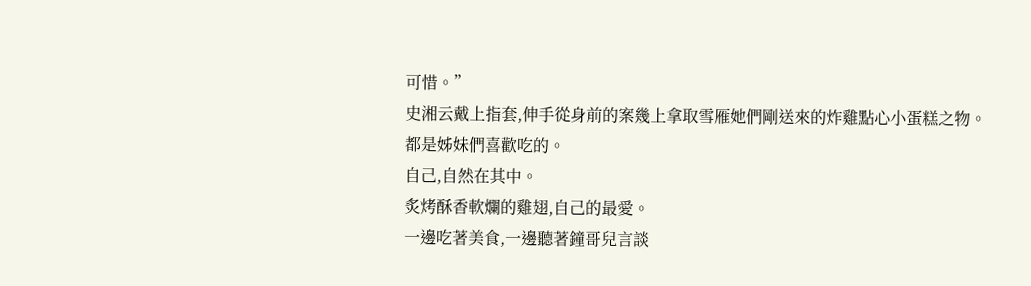可惜。”
史湘云戴上指套,伸手從身前的案幾上拿取雪雁她們剛送來的炸雞點心小蛋糕之物。
都是姊妹們喜歡吃的。
自己,自然在其中。
炙烤酥香軟爛的雞翅,自己的最愛。
一邊吃著美食,一邊聽著鐘哥兒言談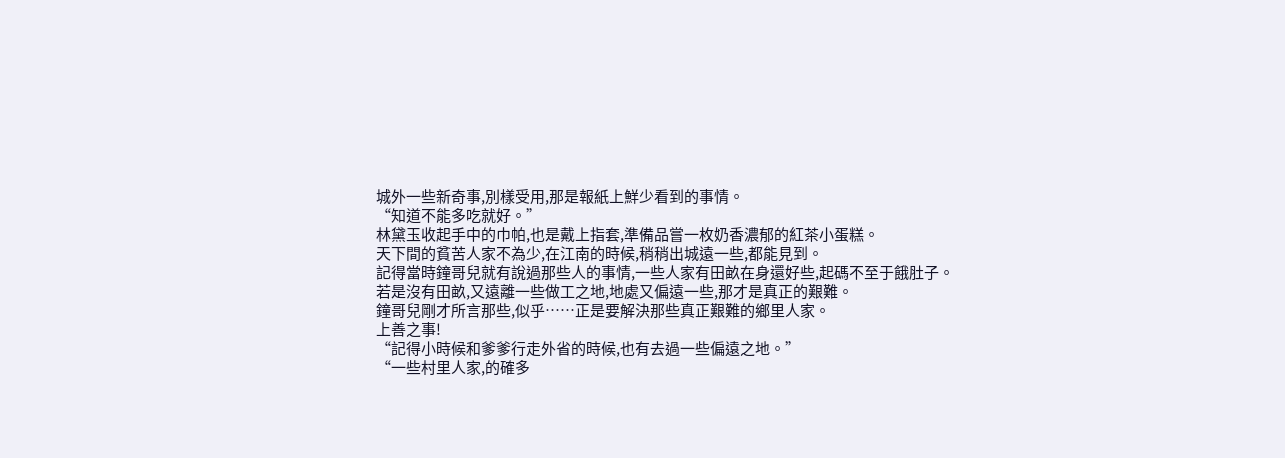城外一些新奇事,別樣受用,那是報紙上鮮少看到的事情。
“知道不能多吃就好。”
林黛玉收起手中的巾帕,也是戴上指套,準備品嘗一枚奶香濃郁的紅茶小蛋糕。
天下間的貧苦人家不為少,在江南的時候,稍稍出城遠一些,都能見到。
記得當時鐘哥兒就有說過那些人的事情,一些人家有田畝在身還好些,起碼不至于餓肚子。
若是沒有田畝,又遠離一些做工之地,地處又偏遠一些,那才是真正的艱難。
鐘哥兒剛才所言那些,似乎……正是要解決那些真正艱難的鄉里人家。
上善之事!
“記得小時候和爹爹行走外省的時候,也有去過一些偏遠之地。”
“一些村里人家,的確多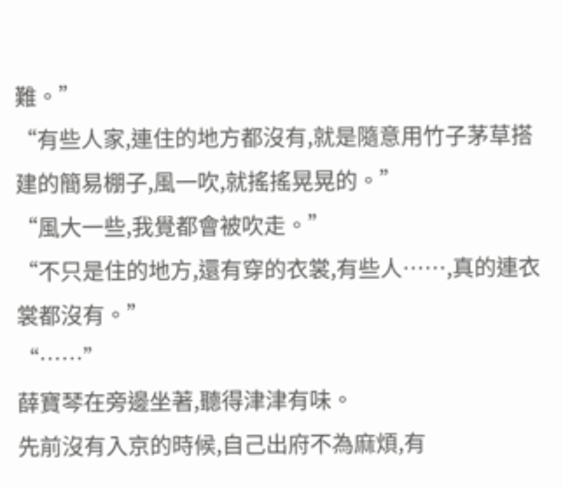難。”
“有些人家,連住的地方都沒有,就是隨意用竹子茅草搭建的簡易棚子,風一吹,就搖搖晃晃的。”
“風大一些,我覺都會被吹走。”
“不只是住的地方,還有穿的衣裳,有些人……,真的連衣裳都沒有。”
“……”
薛寶琴在旁邊坐著,聽得津津有味。
先前沒有入京的時候,自己出府不為麻煩,有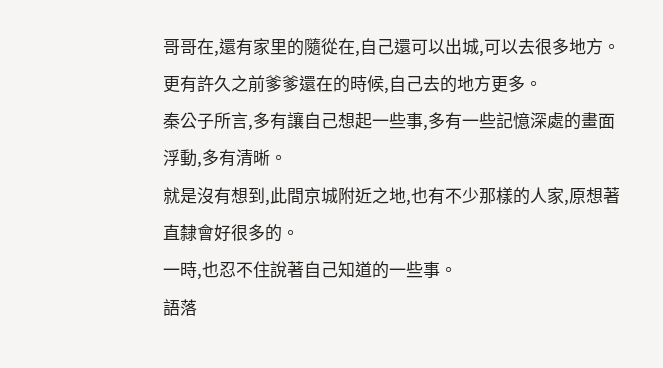哥哥在,還有家里的隨從在,自己還可以出城,可以去很多地方。
更有許久之前爹爹還在的時候,自己去的地方更多。
秦公子所言,多有讓自己想起一些事,多有一些記憶深處的畫面浮動,多有清晰。
就是沒有想到,此間京城附近之地,也有不少那樣的人家,原想著直隸會好很多的。
一時,也忍不住說著自己知道的一些事。
語落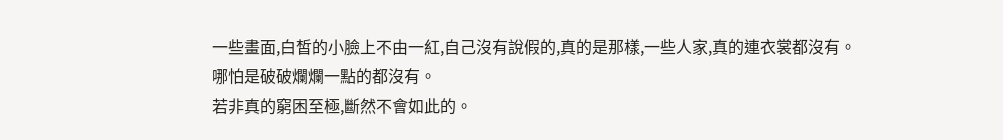一些畫面,白皙的小臉上不由一紅,自己沒有說假的,真的是那樣,一些人家,真的連衣裳都沒有。
哪怕是破破爛爛一點的都沒有。
若非真的窮困至極,斷然不會如此的。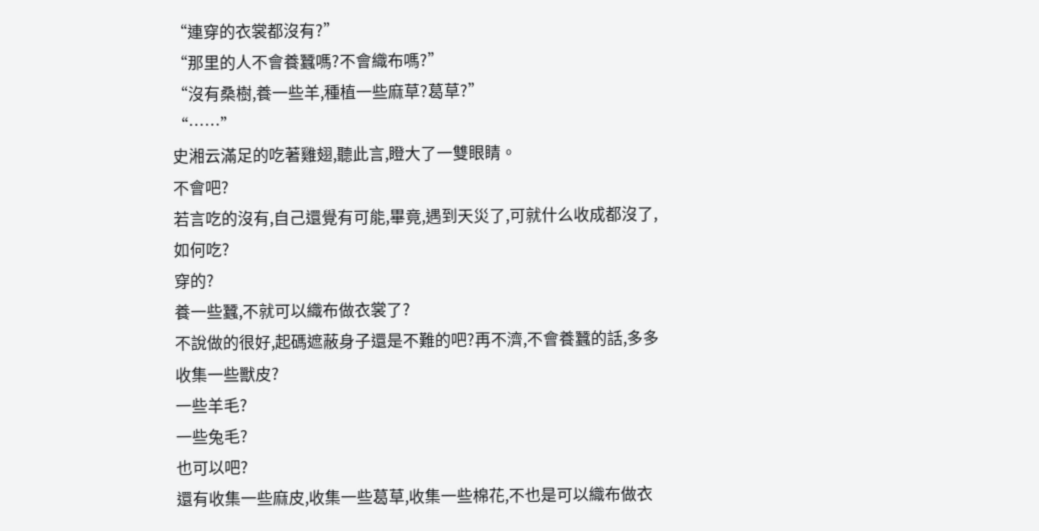“連穿的衣裳都沒有?”
“那里的人不會養蠶嗎?不會織布嗎?”
“沒有桑樹,養一些羊,種植一些麻草?葛草?”
“……”
史湘云滿足的吃著雞翅,聽此言,瞪大了一雙眼睛。
不會吧?
若言吃的沒有,自己還覺有可能,畢竟,遇到天災了,可就什么收成都沒了,如何吃?
穿的?
養一些蠶,不就可以織布做衣裳了?
不說做的很好,起碼遮蔽身子還是不難的吧?再不濟,不會養蠶的話,多多收集一些獸皮?
一些羊毛?
一些兔毛?
也可以吧?
還有收集一些麻皮,收集一些葛草,收集一些棉花,不也是可以織布做衣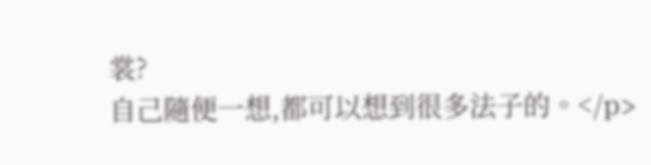裳?
自己隨便一想,都可以想到很多法子的。</p>